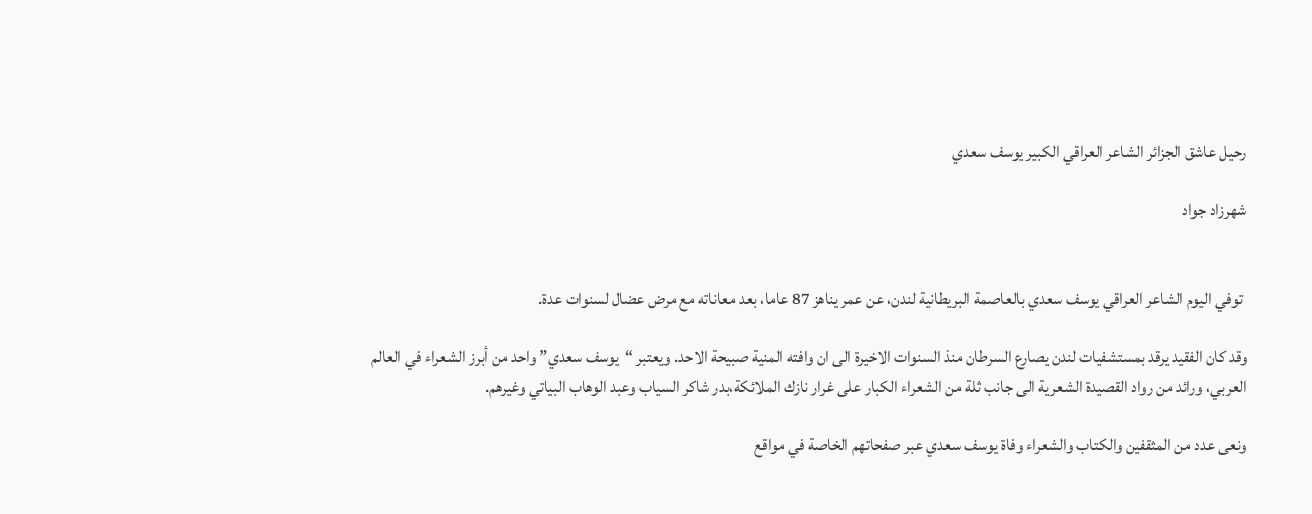رحيل عاشق الجزائر الشاعر العراقي الكبير يوسف سعدي

شهرزاد جواد


 توفي اليوم الشاعر العراقي يوسف سعدي بالعاصمة البريطانية لندن، عن عمر يناهز 87 عاما، بعد معاناته مع مرض عضال لسنوات عدة.

وقد كان الفقيد يرقد بمستشفيات لندن يصارع السرطان منذ السنوات الاخيرة الى ان وافته المنية صبيحة الاحد. ويعتبر “يوسف سعدي” واحد من أبرز الشعراء في العالم العربي، ورائد من رواد القصيدة الشعرية الى جانب ثلة من الشعراء الكبار على غرار نازك الملائكة،بدر شاكر السياب وعبد الوهاب البياتي وغيرهم.

ونعى عدد من المثقفين والكتاب والشعراء وفاة يوسف سعدي عبر صفحاتهم الخاصة في مواقع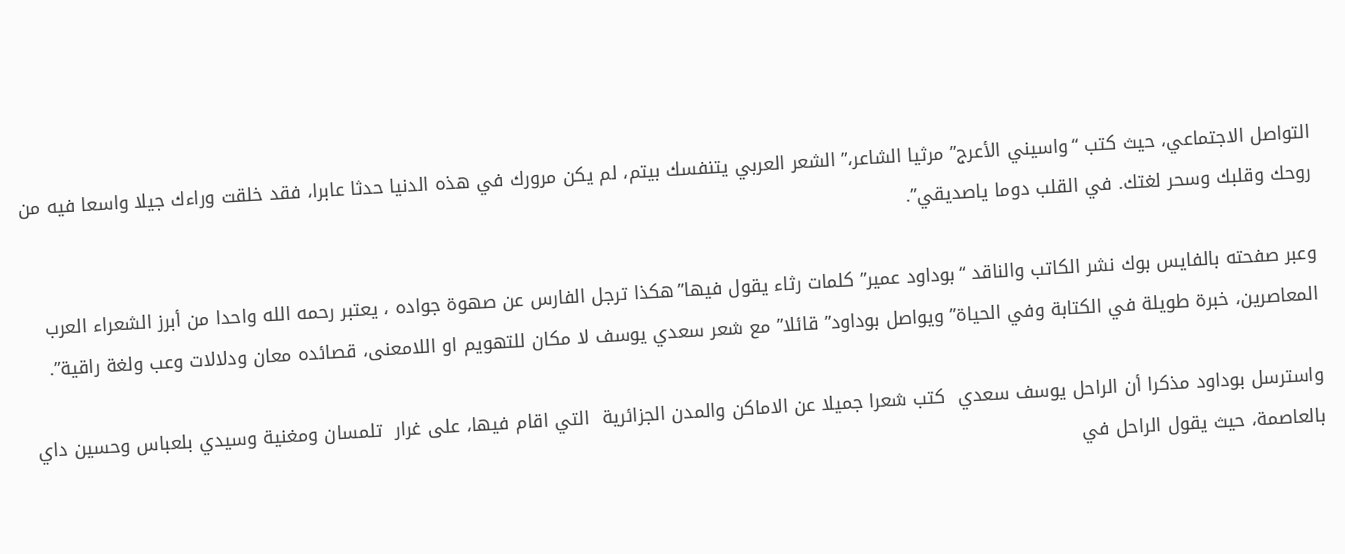التواصل الاجتماعي، حيث كتب “واسيني الأعرج” مرثيا الشاعر،” الشعر العربي يتنفسك بيتم، لم يكن مرورك في هذه الدنيا حدثا عابرا، فقد خلقت وراءك جيلا واسعا فيه من روحك وقلبك وسحر لغتك. في القلب دوما ياصديقي”.

وعبر صفحته بالفايس بوك نشر الكاتب والناقد “بوداود عمير” كلمات رثاء يقول فيها”هكذا ترجل الفارس عن صهوة جواده ، يعتبر رحمه الله واحدا من أبرز الشعراء العرب المعاصرين، خبرة طويلة في الكتابة وفي الحياة” ويواصل بوداود” قائلا” مع شعر سعدي يوسف لا مكان للتهويم او اللامعنى، قصائده معان ودلالات وعب ولغة راقية”.

واسترسل بوداود مذكرا أن الراحل يوسف سعدي  كتب شعرا جميلا عن الاماكن والمدن الجزائرية  التي اقام فيها، على غرار  تلمسان ومغنية وسيدي بلعباس وحسين داي بالعاصمة، حيث يقول الراحل في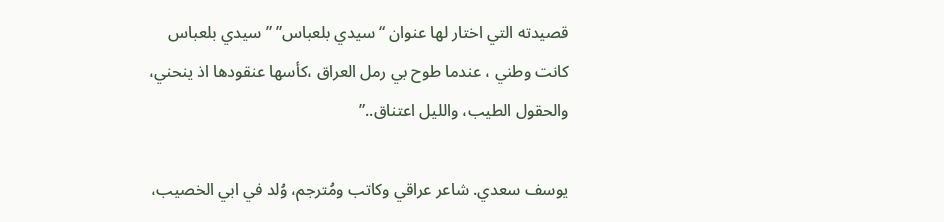قصيدته التي اختار لها عنوان “سيدي بلعباس” ” سيدي بلعباس كانت وطني ، عندما طوح بي رمل العراق ،كأسها عنقودها اذ ينحني، والحقول الطيب، والليل اعتناق..”

يوسف سعدي. شاعر عراقي وكاتب ومُترجم، وُلد في ابي الخصيب،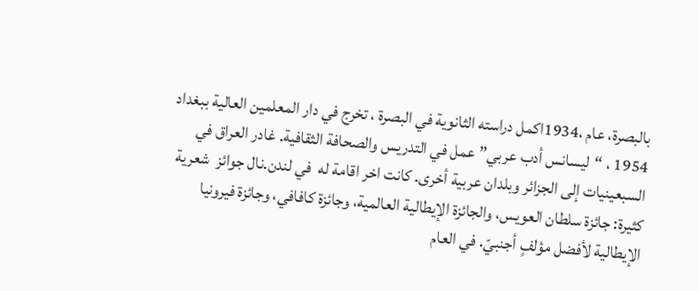بالبصرة، عام ،1934اكمل دراسته الثانوية في البصرة ، تخرج في دار المعلمين العالية ببغداد 1954 ، “ليسانس أدب عربي” عمل في التدريس والصحافة الثقافية. غادر العراق في السبعينيات إلى الجزائر وبلدان عربية أخرى. كانت اخر اقامة له  في لندن.نال جوائز  شعرية كثيرة: جائزة سلطان العويس، والجائزة الإيطالية العالمية، وجائزة كافافي، وجائزة فيرونيا  الإيطالية لأفضل مؤلفٍ أجنبيّ. في العام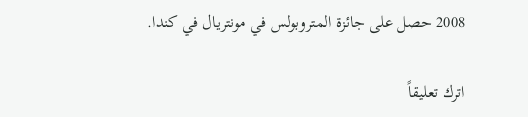2008 حصل على جائزة المتروبولس في مونتريال في كندا.

اترك تعليقاً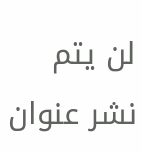لن يتم نشر عنوان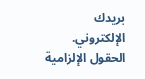بريدك الإلكتروني. الحقول الإلزامية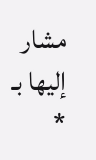مشار إليها بـ *